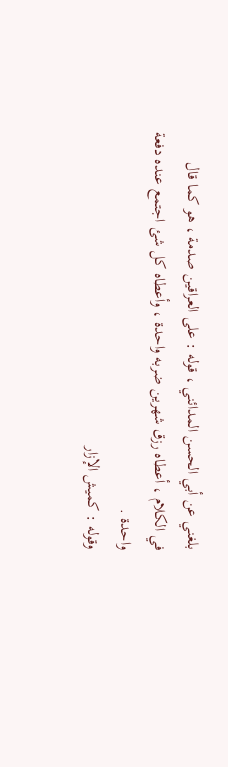بلغني عن أبي الحسن المدائني ، قوله : على العراقين صدمة ، هو كما قال
في الكلام ، أعطاه رزق شهرين ضربه واحدة ، وأعطاه كل شئ اجتمع عنده دفعة
واحدة .
وقوله : كميش الإزار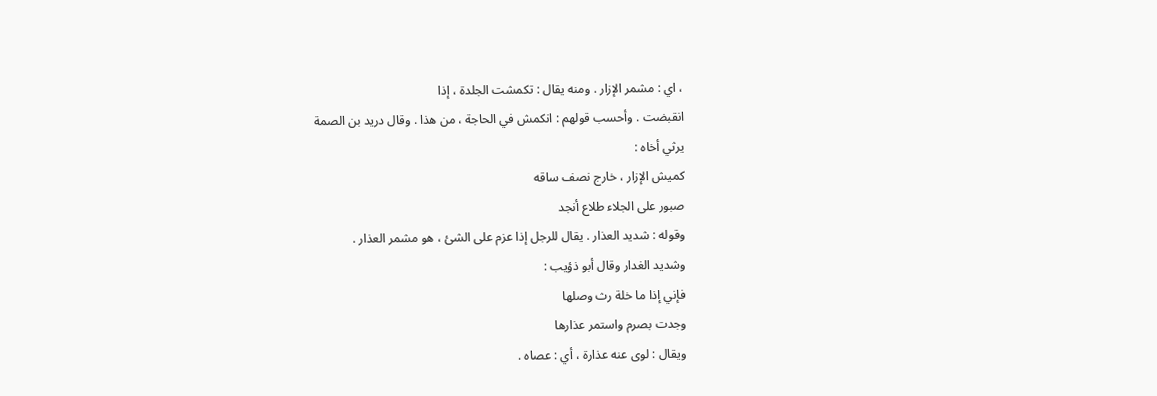، اي : مشمر الإزار . ومنه يقال : تكمشت الجلدة ، إذا
انقبضت . وأحسب قولهم : انكمش في الحاجة ، من هذا . وقال دريد بن الصمة
يرثي أخاه :
كميش الإزار ، خارج نصف ساقه
صبور على الجلاء طلاع أنجد
وقوله : شديد العذار . يقال للرجل إذا عزم على الشئ ، هو مشمر العذار .
وشديد الغدار وقال أبو ذؤيب :
فإني إذا ما خلة رث وصلها
وجدت بصرم واستمر عذارها
ويقال : لوى عنه عذارة ، أي : عصاه .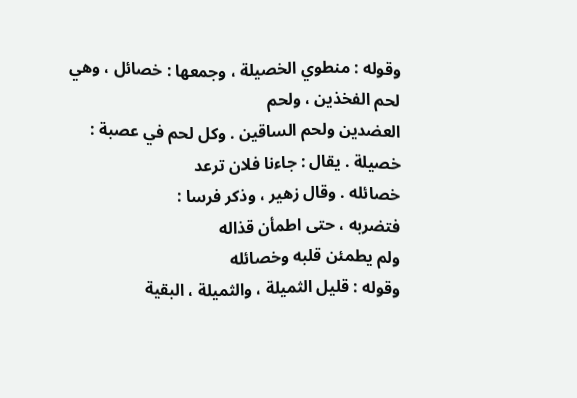وقوله : منطوي الخصيلة ، وجمعها : خصائل ، وهي لحم الفخذين ، ولحم
العضدين ولحم الساقين . وكل لحم في عصبة : خصيلة . يقال : جاءنا فلان ترعد
خصائله . وقال زهير ، وذكر فرسا :
فتضربه ، حتى اطمأن قذاله
ولم يطمئن قلبه وخصائله
وقوله : قليل الثميلة ، والثميلة ، البقية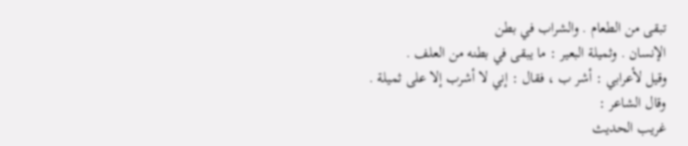تبقى من الطعام . والشراب في بطن
الإنسان . وثميلة البعير : ما يبقى في بطنه من العلف .
وقيل لأعرابي : أشر ب ، فقال : إني لا أشرب إلا على ثميلة .
وقال الشاعر :
غريب الحديث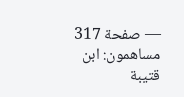— صفحة 317
مساهمون: ابن قتيبة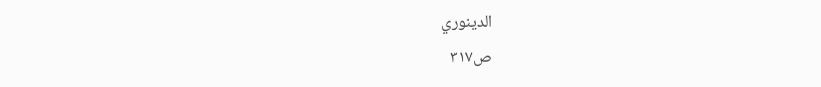الدينوري
ص٣١٧